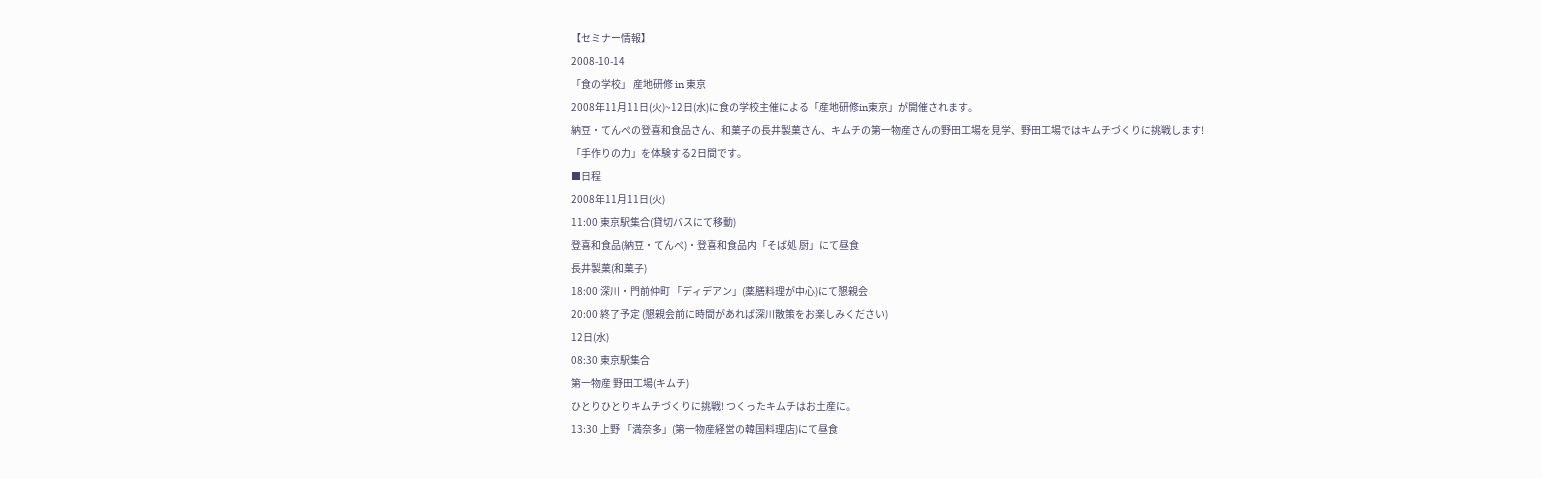【セミナー情報】
2008-10-14
「食の学校」 産地研修 in 東京
2008年11月11日(火)~12日(水)に食の学校主催による「産地研修in東京」が開催されます。
納豆・てんぺの登喜和食品さん、和菓子の長井製菓さん、キムチの第一物産さんの野田工場を見学、野田工場ではキムチづくりに挑戦します!
「手作りの力」を体験する2日間です。
■日程
2008年11月11日(火)
11:00 東京駅集合(貸切バスにて移動)
登喜和食品(納豆・てんぺ)・登喜和食品内「そば処 厨」にて昼食
長井製菓(和菓子)
18:00 深川・門前仲町 「ディデアン」(薬膳料理が中心)にて懇親会
20:00 終了予定 (懇親会前に時間があれば深川散策をお楽しみください)
12日(水)
08:30 東京駅集合
第一物産 野田工場(キムチ)
ひとりひとりキムチづくりに挑戦! つくったキムチはお土産に。
13:30 上野 「満奈多」(第一物産経営の韓国料理店)にて昼食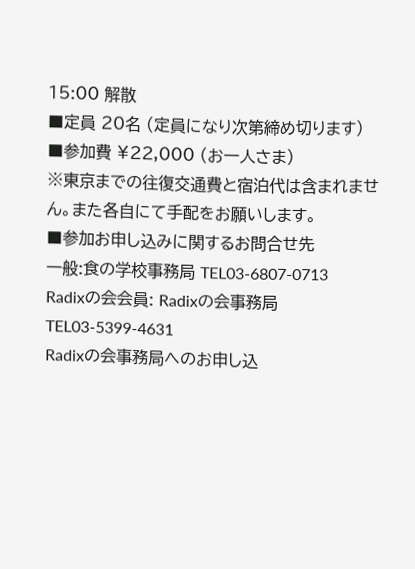15:00 解散
■定員 20名 (定員になり次第締め切ります)
■参加費 ¥22,000 (お一人さま)
※東京までの往復交通費と宿泊代は含まれません。また各自にて手配をお願いします。
■参加お申し込みに関するお問合せ先
一般:食の学校事務局 TEL03-6807-0713
Radixの会会員: Radixの会事務局 TEL03-5399-4631
Radixの会事務局へのお申し込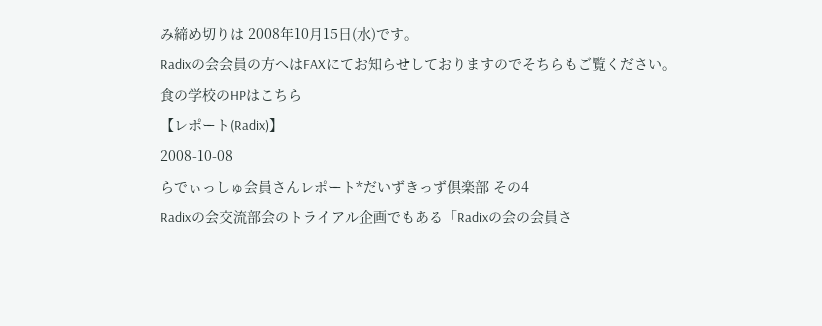み締め切りは 2008年10月15日(水)です。
Radixの会会員の方へはFAXにてお知らせしておりますのでそちらもご覧ください。
食の学校のHPはこちら
【レポート(Radix)】
2008-10-08
らでぃっしゅ会員さんレポート*だいずきっず倶楽部 その4
Radixの会交流部会のトライアル企画でもある「Radixの会の会員さ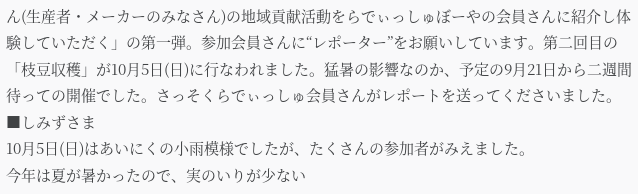ん(生産者・メーカーのみなさん)の地域貢献活動をらでぃっしゅぼーやの会員さんに紹介し体験していただく」の第一弾。参加会員さんに“レポーター”をお願いしています。第二回目の「枝豆収穫」が10月5日(日)に行なわれました。猛暑の影響なのか、予定の9月21日から二週間待っての開催でした。さっそくらでぃっしゅ会員さんがレポートを送ってくださいました。
■しみずさま
10月5日(日)はあいにくの小雨模様でしたが、たくさんの参加者がみえました。
今年は夏が暑かったので、実のいりが少ない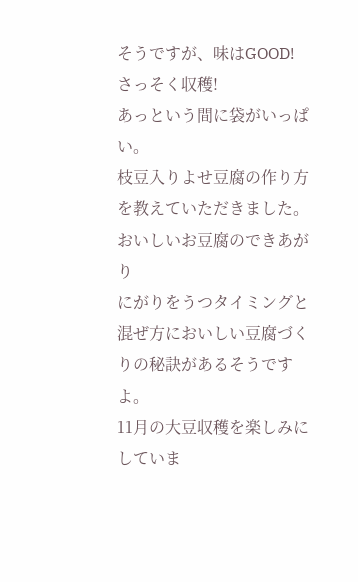そうですが、味はGOOD!
さっそく収穫!
あっという間に袋がいっぱい。
枝豆入りよせ豆腐の作り方を教えていただきました。
おいしいお豆腐のできあがり
にがりをうつタイミングと混ぜ方においしい豆腐づくりの秘訣があるそうですよ。
11月の大豆収穫を楽しみにしていま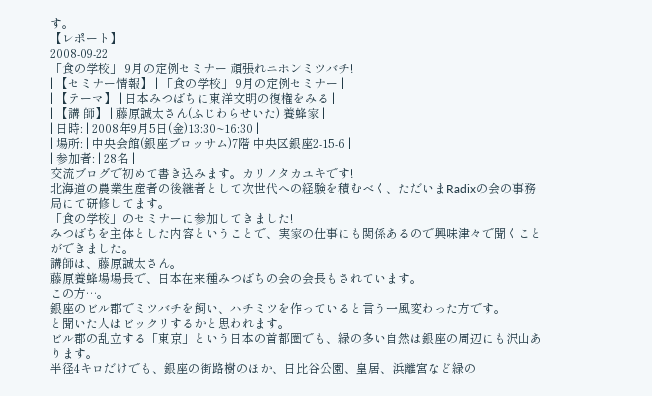す。
【レポート】
2008-09-22
「食の学校」 9月の定例セミナー 頑張れニホンミツバチ!
| 【セミナー情報】 | 「食の学校」 9月の定例セミナー |
| 【テーマ】 | 日本みつばちに東洋文明の復権をみる |
| 【講 師】 | 藤原誠太さん(ふじわらせいた) 養蜂家 |
| 日時: | 2008年9月5日(金)13:30~16:30 |
| 場所: | 中央会館(銀座ブロッサム)7階 中央区銀座2-15-6 |
| 参加者: | 28名 |
交流ブログで初めて書き込みます。カリノタカユキです!
北海道の農業生産者の後継者として次世代への経験を積むべく、ただいまRadixの会の事務局にて研修してます。
「食の学校」のセミナーに参加してきました!
みつばちを主体とした内容ということで、実家の仕事にも関係あるので興味津々で聞くことができました。
講師は、藤原誠太さん。
藤原養蜂場場長で、日本在来種みつばちの会の会長もされています。
この方…。
銀座のビル郡でミツバチを飼い、ハチミツを作っていると言う一風変わった方です。
と聞いた人はビックリするかと思われます。
ビル郡の乱立する「東京」という日本の首都圏でも、緑の多い自然は銀座の周辺にも沢山あります。
半径4キロだけでも、銀座の街路樹のほか、日比谷公園、皇居、浜離宮など緑の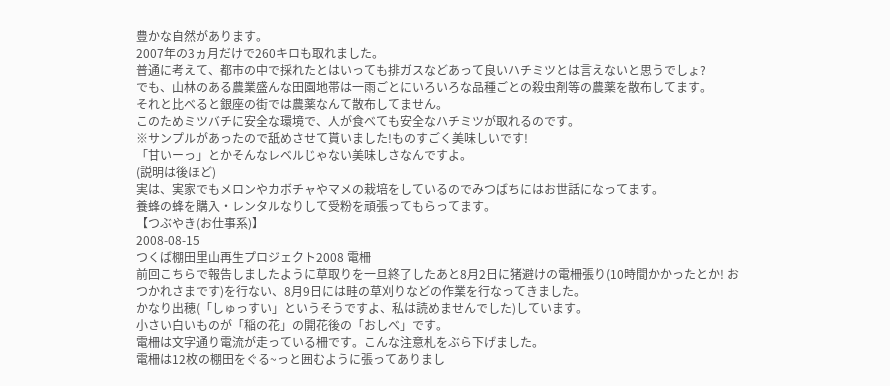豊かな自然があります。
2007年の3ヵ月だけで260キロも取れました。
普通に考えて、都市の中で採れたとはいっても排ガスなどあって良いハチミツとは言えないと思うでしょ?
でも、山林のある農業盛んな田園地帯は一雨ごとにいろいろな品種ごとの殺虫剤等の農薬を散布してます。
それと比べると銀座の街では農薬なんて散布してません。
このためミツバチに安全な環境で、人が食べても安全なハチミツが取れるのです。
※サンプルがあったので舐めさせて貰いました!ものすごく美味しいです!
「甘いーっ」とかそんなレベルじゃない美味しさなんですよ。
(説明は後ほど)
実は、実家でもメロンやカボチャやマメの栽培をしているのでみつばちにはお世話になってます。
養蜂の蜂を購入・レンタルなりして受粉を頑張ってもらってます。
【つぶやき(お仕事系)】
2008-08-15
つくば棚田里山再生プロジェクト2008 電柵
前回こちらで報告しましたように草取りを一旦終了したあと8月2日に猪避けの電柵張り(10時間かかったとか! おつかれさまです)を行ない、8月9日には畦の草刈りなどの作業を行なってきました。
かなり出穂(「しゅっすい」というそうですよ、私は読めませんでした)しています。
小さい白いものが「稲の花」の開花後の「おしべ」です。
電柵は文字通り電流が走っている柵です。こんな注意札をぶら下げました。
電柵は12枚の棚田をぐる~っと囲むように張ってありまし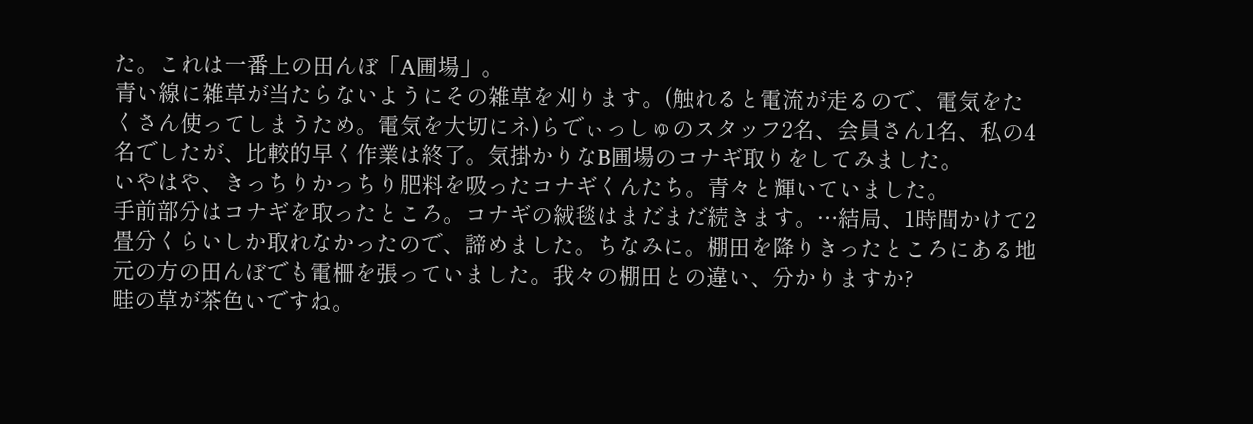た。これは一番上の田んぼ「A圃場」。
青い線に雑草が当たらないようにその雑草を刈ります。(触れると電流が走るので、電気をたくさん使ってしまうため。電気を大切にネ)らでぃっしゅのスタッフ2名、会員さん1名、私の4名でしたが、比較的早く作業は終了。気掛かりなB圃場のコナギ取りをしてみました。
いやはや、きっちりかっちり肥料を吸ったコナギくんたち。青々と輝いていました。
手前部分はコナギを取ったところ。コナギの絨毯はまだまだ続きます。…結局、1時間かけて2畳分くらいしか取れなかったので、諦めました。ちなみに。棚田を降りきったところにある地元の方の田んぼでも電柵を張っていました。我々の棚田との違い、分かりますか?
畦の草が茶色いですね。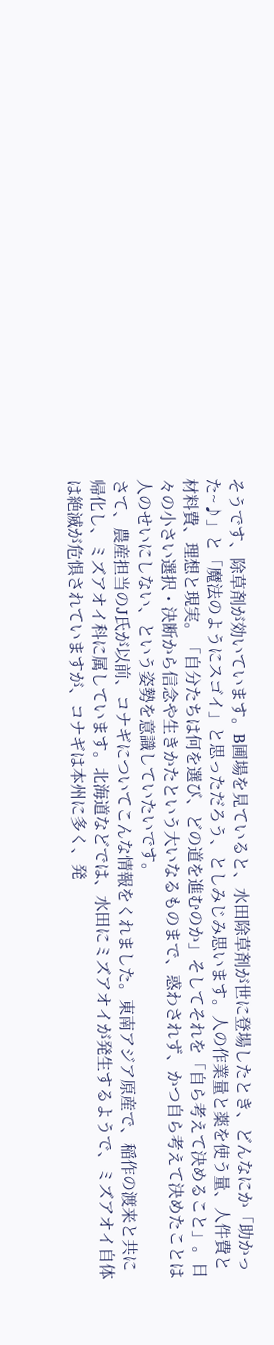そうです、除草剤が効いています。B圃場を見ていると、水田除草剤が世に登場したとき、どんなにか「助かった~♪」と「魔法のようにスゴイ」と思っただろう、としみじみ思います。人の作業量と薬を使う量、人件費と材料費、理想と現実。「自分たちは何を選び、どの道を進むのか」そしてそれを「自ら考えて決めること」。日々の小さい選択・決断から信念や生きかたという大いなるものまで、惑わされず、かつ自ら考えて決めたことは人のせいにしない、という姿勢を意識していたいです。
さて、農産担当のJ氏が以前、コナギについてこんな情報をくれました。東南アジア原産で、稲作の渡来と共に帰化し、ミズアオイ科に属しています。北海道などでは、水田にミズアオイが発生するようで、ミズアオイ自体は絶滅が危惧されていますが、コナギは本州に多く、発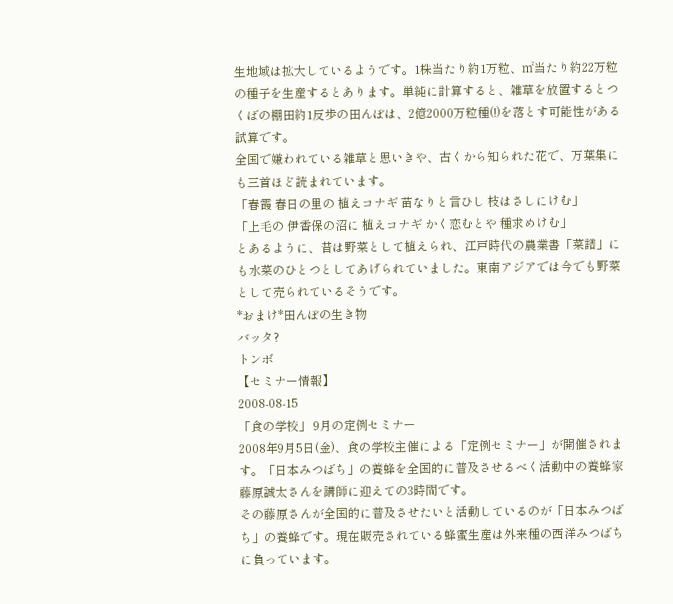生地域は拡大しているようです。1株当たり約1万粒、㎡当たり約22万粒の種子を生産するとあります。単純に計算すると、雑草を放置するとつくばの棚田約1反歩の田んぼは、2億2000万粒種(!)を落とす可能性がある試算です。
全国で嫌われている雑草と思いきや、古くから知られた花で、万葉集にも三首ほど読まれています。
「春霞 春日の里の 植えコナギ 苗なりと言ひし 枝はさしにけむ」
「上毛の 伊香保の沼に 植えコナギ かく恋むとや 種求めけむ」
とあるように、昔は野菜として植えられ、江戸時代の農業書「菜譜」にも水菜のひとつとしてあげられていました。東南アジアでは今でも野菜として売られているそうです。
*おまけ*田んぼの生き物
バッタ?
トンボ
【セミナー情報】
2008-08-15
「食の学校」 9月の定例セミナー
2008年9月5日(金)、食の学校主催による「定例セミナー」が開催されます。「日本みつばち」の養蜂を全国的に普及させるべく活動中の養蜂家 藤原誠太さんを講師に迎えての3時間です。
その藤原さんが全国的に普及させたいと活動しているのが「日本みつばち」の養蜂です。現在販売されている蜂蜜生産は外来種の西洋みつばちに負っています。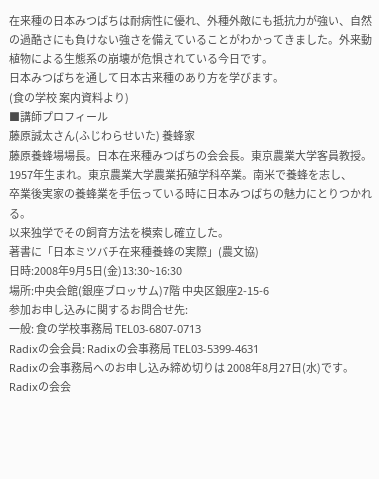在来種の日本みつばちは耐病性に優れ、外種外敵にも抵抗力が強い、自然の過酷さにも負けない強さを備えていることがわかってきました。外来動植物による生態系の崩壊が危惧されている今日です。
日本みつばちを通して日本古来種のあり方を学びます。
(食の学校 案内資料より)
■講師プロフィール
藤原誠太さん(ふじわらせいた) 養蜂家
藤原養蜂場場長。日本在来種みつばちの会会長。東京農業大学客員教授。
1957年生まれ。東京農業大学農業拓殖学科卒業。南米で養蜂を志し、
卒業後実家の養蜂業を手伝っている時に日本みつばちの魅力にとりつかれる。
以来独学でその飼育方法を模索し確立した。
著書に「日本ミツバチ在来種養蜂の実際」(農文協)
日時:2008年9月5日(金)13:30~16:30
場所:中央会館(銀座ブロッサム)7階 中央区銀座2-15-6
参加お申し込みに関するお問合せ先:
一般: 食の学校事務局 TEL03-6807-0713
Radixの会会員: Radixの会事務局 TEL03-5399-4631
Radixの会事務局へのお申し込み締め切りは 2008年8月27日(水)です。Radixの会会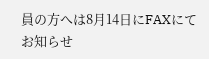員の方へは8月14日にFAXにてお知らせ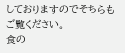しておりますのでそちらもご覧ください。
食の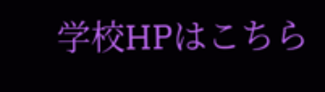学校HPはこちら